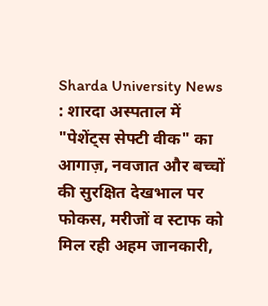Sharda University News : शारदा अस्पताल में "पेशेंट्स सेफ्टी वीक" का आगाज़, नवजात और बच्चों की सुरक्षित देखभाल पर फोकस, मरीजों व स्टाफ को मिल रही अहम जानकारी,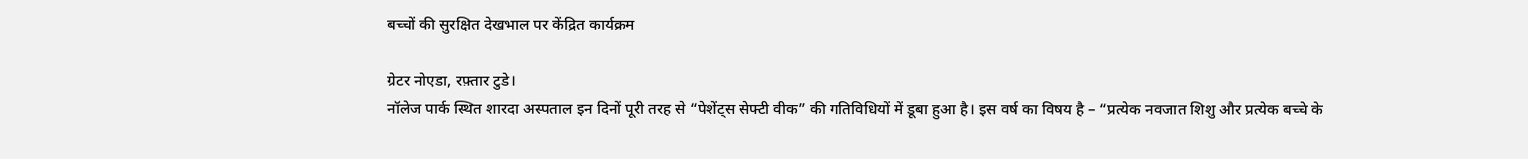बच्चों की सुरक्षित देखभाल पर केंद्रित कार्यक्रम

ग्रेटर नोएडा, रफ़्तार टुडे।
नॉलेज पार्क स्थित शारदा अस्पताल इन दिनों पूरी तरह से “पेशेंट्स सेफ्टी वीक” की गतिविधियों में डूबा हुआ है। इस वर्ष का विषय है – “प्रत्येक नवजात शिशु और प्रत्येक बच्चे के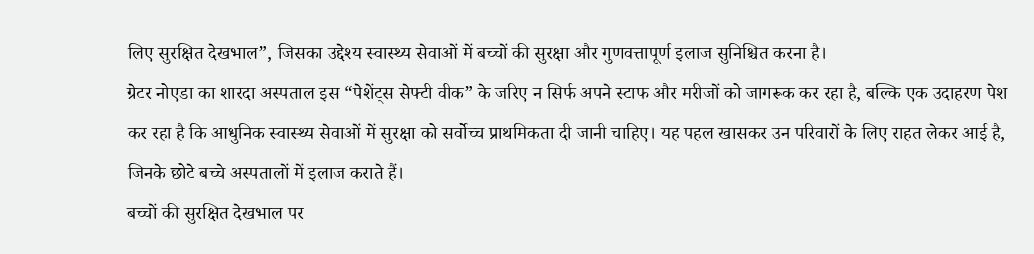लिए सुरक्षित देखभाल”, जिसका उद्देश्य स्वास्थ्य सेवाओं में बच्चों की सुरक्षा और गुणवत्तापूर्ण इलाज सुनिश्चित करना है।
ग्रेटर नोएडा का शारदा अस्पताल इस “पेशेंट्स सेफ्टी वीक” के जरिए न सिर्फ अपने स्टाफ और मरीजों को जागरूक कर रहा है, बल्कि एक उदाहरण पेश कर रहा है कि आधुनिक स्वास्थ्य सेवाओं में सुरक्षा को सर्वोच्च प्राथमिकता दी जानी चाहिए। यह पहल खासकर उन परिवारों के लिए राहत लेकर आई है, जिनके छोटे बच्चे अस्पतालों में इलाज कराते हैं।
बच्चों की सुरक्षित देखभाल पर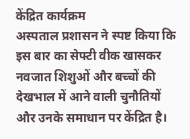केंद्रित कार्यक्रम
अस्पताल प्रशासन ने स्पष्ट किया कि इस बार का सेफ्टी वीक खासकर नवजात शिशुओं और बच्चों की देखभाल में आने वाली चुनौतियों और उनके समाधान पर केंद्रित है।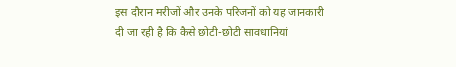इस दौरान मरीजों और उनके परिजनों को यह जानकारी दी जा रही है कि कैसे छोटी-छोटी सावधानियां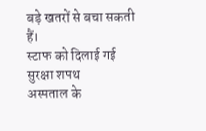बड़े खतरों से बचा सकती हैं।
स्टाफ को दिलाई गई सुरक्षा शपथ
अस्पताल के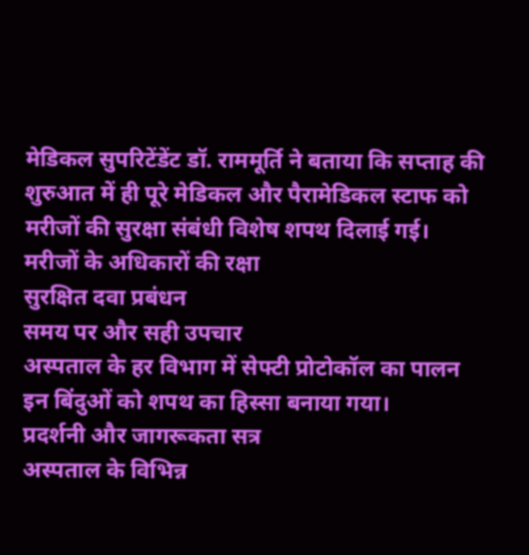मेडिकल सुपरिटेंडेंट डॉ. राममूर्ति ने बताया कि सप्ताह की शुरुआत में ही पूरे मेडिकल और पैरामेडिकल स्टाफ को मरीजों की सुरक्षा संबंधी विशेष शपथ दिलाई गई।
मरीजों के अधिकारों की रक्षा
सुरक्षित दवा प्रबंधन
समय पर और सही उपचार
अस्पताल के हर विभाग में सेफ्टी प्रोटोकॉल का पालन
इन बिंदुओं को शपथ का हिस्सा बनाया गया।
प्रदर्शनी और जागरूकता सत्र
अस्पताल के विभिन्न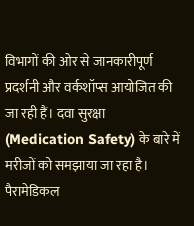विभागों की ओर से जानकारीपूर्ण प्रदर्शनी और वर्कशॉप्स आयोजित की जा रही हैं। दवा सुरक्षा (Medication Safety) के बारे में मरीजों को समझाया जा रहा है। पैरामेडिकल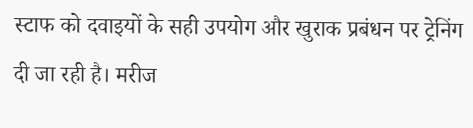स्टाफ को दवाइयों के सही उपयोग और खुराक प्रबंधन पर ट्रेनिंग दी जा रही है। मरीज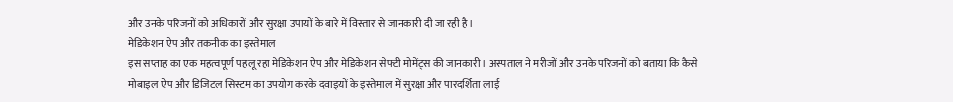और उनके परिजनों को अधिकारों और सुरक्षा उपायों के बारे में विस्तार से जानकारी दी जा रही है।
मेडिकेशन ऐप और तकनीक का इस्तेमाल
इस सप्ताह का एक महत्वपूर्ण पहलू रहा मेडिकेशन ऐप और मेडिकेशन सेफ्टी मोमेंट्स की जानकारी। अस्पताल ने मरीजों और उनके परिजनों को बताया कि कैसे मोबाइल ऐप और डिजिटल सिस्टम का उपयोग करके दवाइयों के इस्तेमाल में सुरक्षा और पारदर्शिता लाई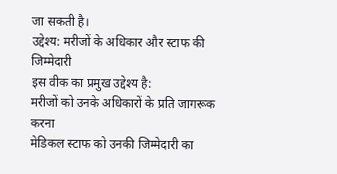जा सकती है।
उद्देश्य: मरीजों के अधिकार और स्टाफ की जिम्मेदारी
इस वीक का प्रमुख उद्देश्य है:
मरीजों को उनके अधिकारों के प्रति जागरूक करना
मेडिकल स्टाफ को उनकी जिम्मेदारी का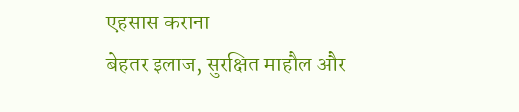एहसास कराना
बेहतर इलाज, सुरक्षित माहौल और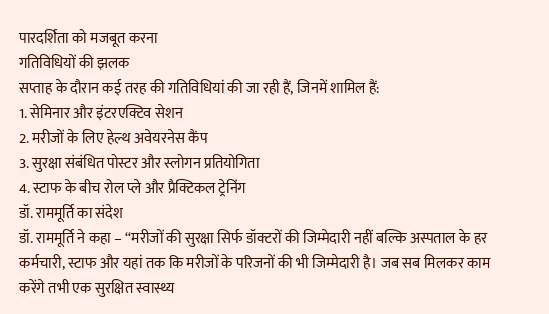पारदर्शिता को मजबूत करना
गतिविधियों की झलक
सप्ताह के दौरान कई तरह की गतिविधियां की जा रही हैं, जिनमें शामिल हैं:
1. सेमिनार और इंटरएक्टिव सेशन
2. मरीजों के लिए हेल्थ अवेयरनेस कैंप
3. सुरक्षा संबंधित पोस्टर और स्लोगन प्रतियोगिता
4. स्टाफ के बीच रोल प्ले और प्रैक्टिकल ट्रेनिंग
डॉ. राममूर्ति का संदेश
डॉ. राममूर्ति ने कहा – “मरीजों की सुरक्षा सिर्फ डॉक्टरों की जिम्मेदारी नहीं बल्कि अस्पताल के हर कर्मचारी, स्टाफ और यहां तक कि मरीजों के परिजनों की भी जिम्मेदारी है। जब सब मिलकर काम करेंगे तभी एक सुरक्षित स्वास्थ्य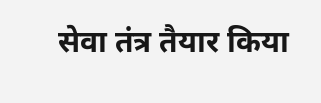सेवा तंत्र तैयार किया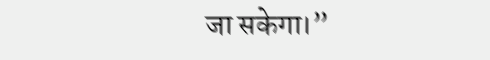जा सकेगा।”